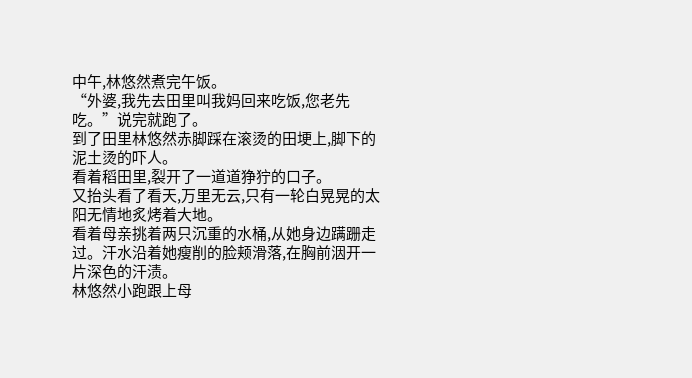中午,林悠然煮完午饭。
“外婆,我先去田里叫我妈回来吃饭,您老先吃。”说完就跑了。
到了田里林悠然赤脚踩在滚烫的田埂上,脚下的泥土烫的吓人。
看着稻田里,裂开了一道道狰狞的口子。
又抬头看了看天,万里无云,只有一轮白晃晃的太阳无情地炙烤着大地。
看着母亲挑着两只沉重的水桶,从她身边蹒跚走过。汗水沿着她瘦削的脸颊滑落,在胸前洇开一片深色的汗渍。
林悠然小跑跟上母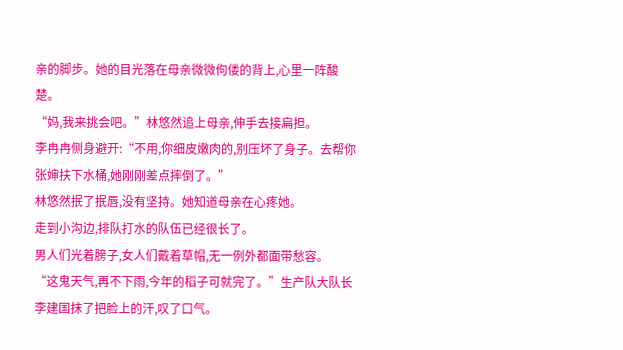亲的脚步。她的目光落在母亲微微佝偻的背上,心里一阵酸楚。
“妈,我来挑会吧。”林悠然追上母亲,伸手去接扁担。
李冉冉侧身避开:“不用,你细皮嫩肉的,别压坏了身子。去帮你张婶扶下水桶,她刚刚差点摔倒了。”
林悠然抿了抿唇,没有坚持。她知道母亲在心疼她。
走到小沟边,排队打水的队伍已经很长了。
男人们光着膀子,女人们戴着草帽,无一例外都面带愁容。
“这鬼天气,再不下雨,今年的稻子可就完了。”生产队大队长李建国抹了把脸上的汗,叹了口气。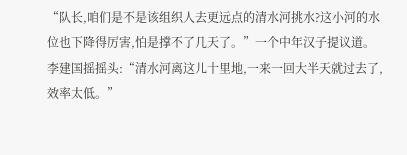“队长,咱们是不是该组织人去更远点的清水河挑水?这小河的水位也下降得厉害,怕是撑不了几天了。”一个中年汉子提议道。
李建国摇摇头:“清水河离这儿十里地,一来一回大半天就过去了,效率太低。”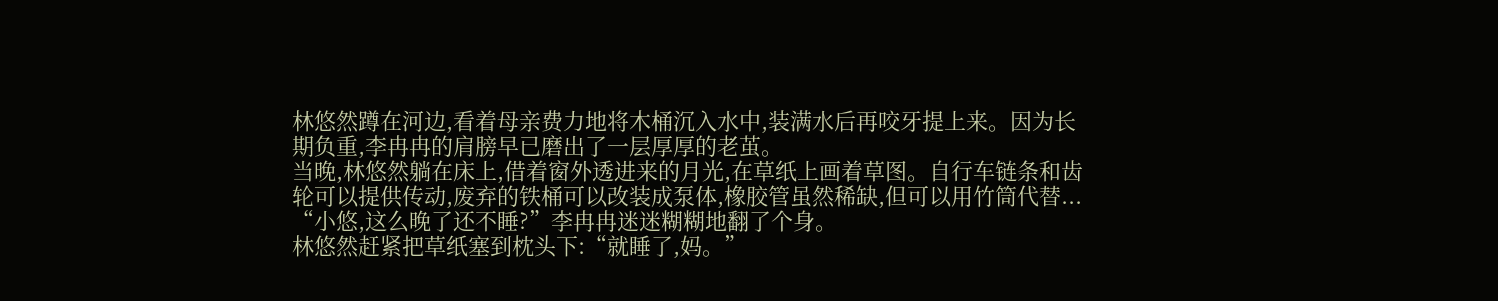林悠然蹲在河边,看着母亲费力地将木桶沉入水中,装满水后再咬牙提上来。因为长期负重,李冉冉的肩膀早已磨出了一层厚厚的老茧。
当晚,林悠然躺在床上,借着窗外透进来的月光,在草纸上画着草图。自行车链条和齿轮可以提供传动,废弃的铁桶可以改装成泵体,橡胶管虽然稀缺,但可以用竹筒代替...
“小悠,这么晚了还不睡?”李冉冉迷迷糊糊地翻了个身。
林悠然赶紧把草纸塞到枕头下:“就睡了,妈。”